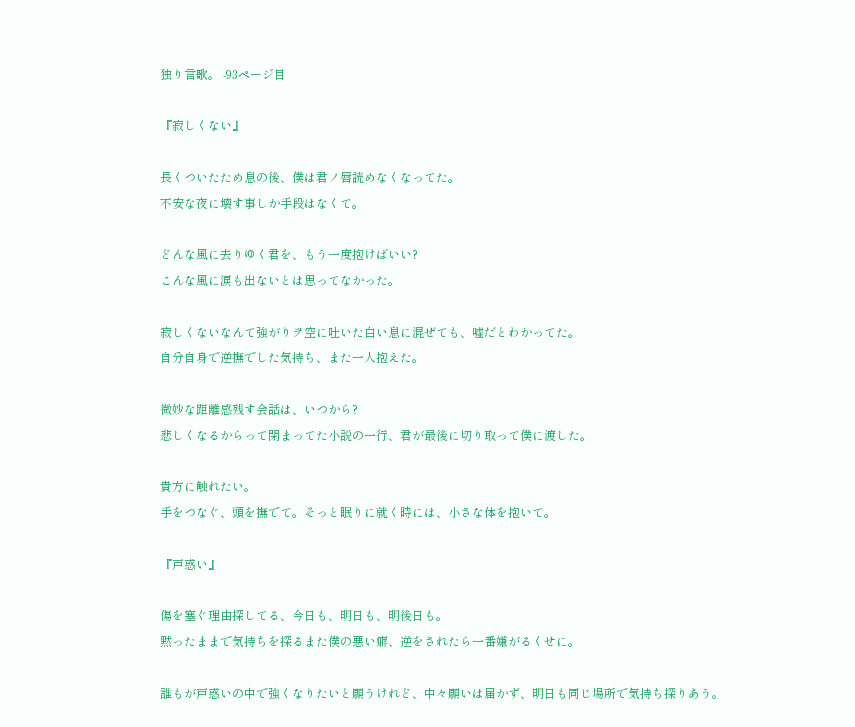独り言歌。 -93ページ目

『寂しくない』

長くついたため息の後、僕は君ノ唇読めなくなってた。
不安な夜に壊す事しか手段はなくて。

どんな風に去りゆく君を、もう一度抱けばいい?
こんな風に涙も出ないとは思ってなかった。

寂しくないなんて強がりヲ空に吐いた白い息に混ぜても、嘘だとわかってた。
自分自身で逆撫でした気持ち、また一人抱えた。

微妙な距離感残す会話は、いつから?
悲しくなるからって閉まってた小説の一行、君が最後に切り取って僕に渡した。

貴方に触れたい。
手をつなぐ、頭を撫でて。そっと眠りに就く時には、小さな体を抱いて。

『戸惑い』

傷を塞ぐ理由探してる、今日も、明日も、明後日も。
黙ったままで気持ちを探るまた僕の悪い癖、逆をされたら一番嫌がるくせに。

誰もが戸惑いの中で強くなりたいと願うけれど、中々願いは届かず、明日も同じ場所で気持ち探りあう。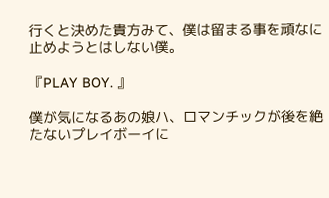行くと決めた貴方みて、僕は留まる事を頑なに止めようとはしない僕。

『PLAY BOY. 』

僕が気になるあの娘ハ、ロマンチックが後を絶たないプレイボーイに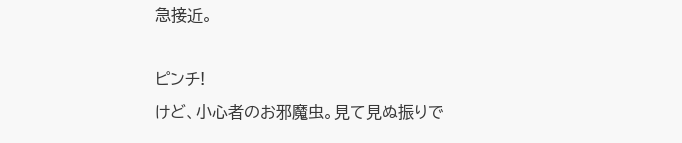急接近。

ピンチ!
けど、小心者のお邪魔虫。見て見ぬ振りで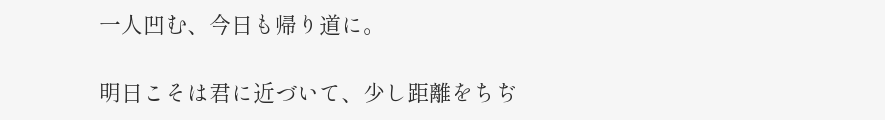一人凹む、今日も帰り道に。

明日こそは君に近づいて、少し距離をちぢ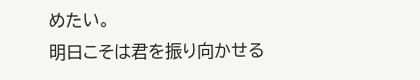めたい。
明日こそは君を振り向かせる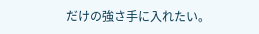だけの強さ手に入れたい。